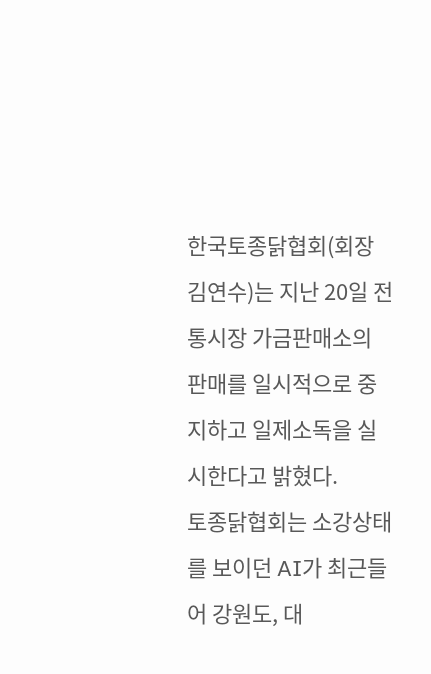한국토종닭협회(회장 김연수)는 지난 20일 전통시장 가금판매소의 판매를 일시적으로 중지하고 일제소독을 실시한다고 밝혔다.
토종닭협회는 소강상태를 보이던 AI가 최근들어 강원도, 대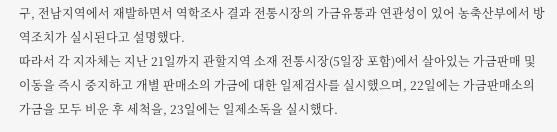구, 전남지역에서 재발하면서 역학조사 결과 전통시장의 가금유통과 연관성이 있어 농축산부에서 방역조치가 실시된다고 설명했다.
따라서 각 지자체는 지난 21일까지 관할지역 소재 전통시장(5일장 포함)에서 살아있는 가금판매 및 이동을 즉시 중지하고 개별 판매소의 가금에 대한 일제검사를 실시했으며, 22일에는 가금판매소의 가금을 모두 비운 후 세척을, 23일에는 일제소독을 실시했다.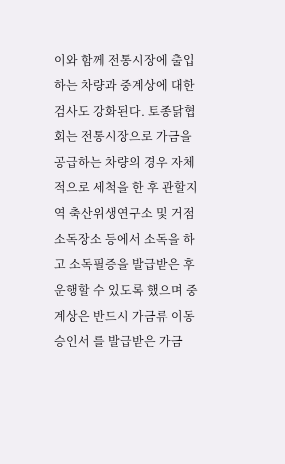이와 함께 전통시장에 출입하는 차량과 중계상에 대한 검사도 강화된다. 토종닭협회는 전통시장으로 가금을 공급하는 차량의 경우 자체적으로 세척을 한 후 관할지역 축산위생연구소 및 거점소독장소 등에서 소독을 하고 소독필증을 발급받은 후 운행할 수 있도록 했으며 중계상은 반드시 가금류 이동승인서 를 발급받은 가금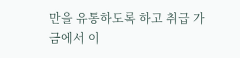만을 유통하도록 하고 취급 가금에서 이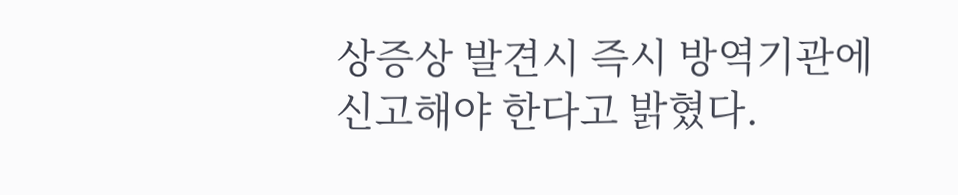상증상 발견시 즉시 방역기관에 신고해야 한다고 밝혔다.